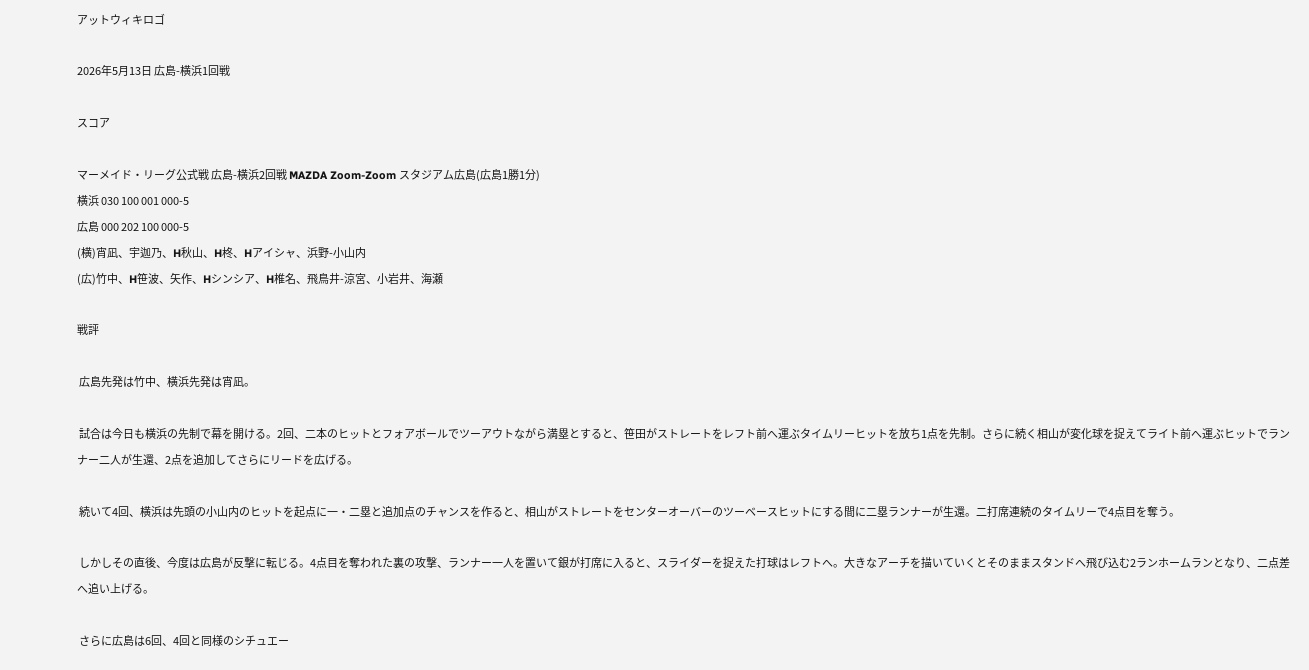アットウィキロゴ

2026年5月13日 広島-横浜1回戦

スコア

マーメイド・リーグ公式戦 広島-横浜2回戦 MAZDA Zoom-Zoom スタジアム広島(広島1勝1分)
横浜 030 100 001 000-5
広島 000 202 100 000-5
(横)宵凪、宇迦乃、H秋山、H柊、Hアイシャ、浜野-小山内
(広)竹中、H笹波、矢作、Hシンシア、H椎名、飛鳥井-涼宮、小岩井、海瀬

戦評

 広島先発は竹中、横浜先発は宵凪。

 試合は今日も横浜の先制で幕を開ける。2回、二本のヒットとフォアボールでツーアウトながら満塁とすると、笹田がストレートをレフト前へ運ぶタイムリーヒットを放ち1点を先制。さらに続く相山が変化球を捉えてライト前へ運ぶヒットでランナー二人が生還、2点を追加してさらにリードを広げる。

 続いて4回、横浜は先頭の小山内のヒットを起点に一・二塁と追加点のチャンスを作ると、相山がストレートをセンターオーバーのツーベースヒットにする間に二塁ランナーが生還。二打席連続のタイムリーで4点目を奪う。

 しかしその直後、今度は広島が反撃に転じる。4点目を奪われた裏の攻撃、ランナー一人を置いて銀が打席に入ると、スライダーを捉えた打球はレフトへ。大きなアーチを描いていくとそのままスタンドへ飛び込む2ランホームランとなり、二点差へ追い上げる。

 さらに広島は6回、4回と同様のシチュエー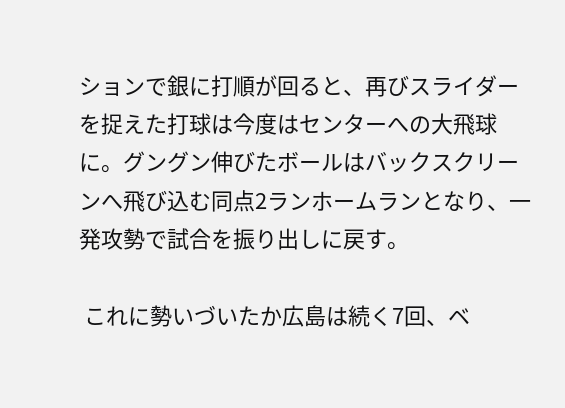ションで銀に打順が回ると、再びスライダーを捉えた打球は今度はセンターへの大飛球に。グングン伸びたボールはバックスクリーンへ飛び込む同点2ランホームランとなり、一発攻勢で試合を振り出しに戻す。

 これに勢いづいたか広島は続く7回、ベ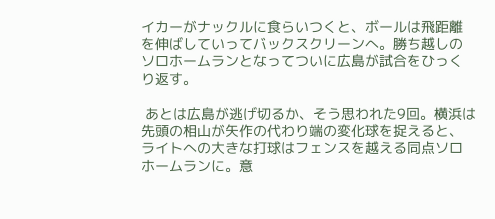イカーがナックルに食らいつくと、ボールは飛距離を伸ばしていってバックスクリーンへ。勝ち越しのソロホームランとなってついに広島が試合をひっくり返す。

 あとは広島が逃げ切るか、そう思われた9回。横浜は先頭の相山が矢作の代わり端の変化球を捉えると、ライトへの大きな打球はフェンスを越える同点ソロホームランに。意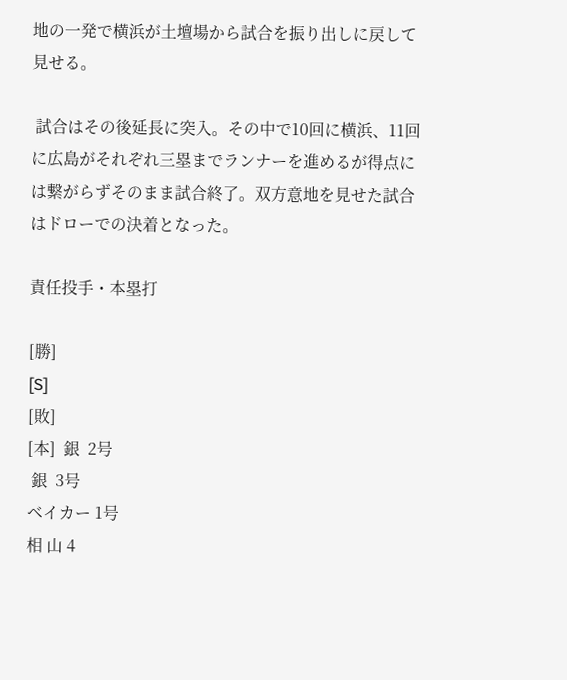地の一発で横浜が土壇場から試合を振り出しに戻して見せる。

 試合はその後延長に突入。その中で10回に横浜、11回に広島がそれぞれ三塁までランナーを進めるが得点には繋がらずそのまま試合終了。双方意地を見せた試合はドローでの決着となった。

責任投手・本塁打

[勝]
[S]
[敗]
[本]  銀  2号
 銀  3号
ベイカー 1号
相 山 4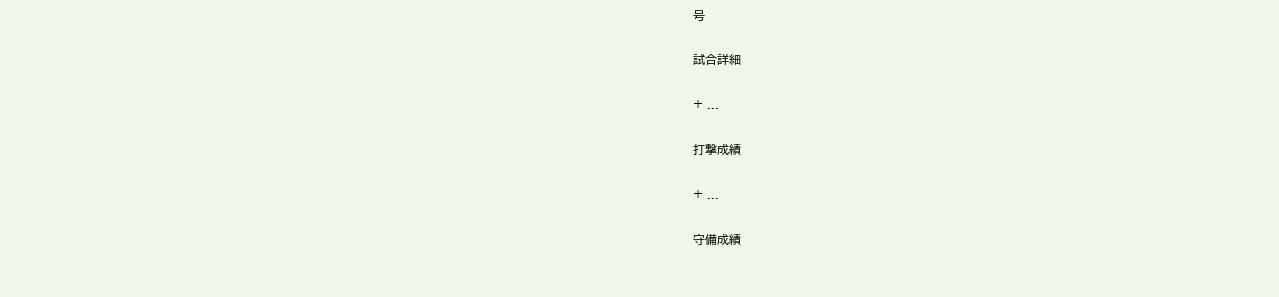号

試合詳細

+ ...

打撃成績

+ ...

守備成績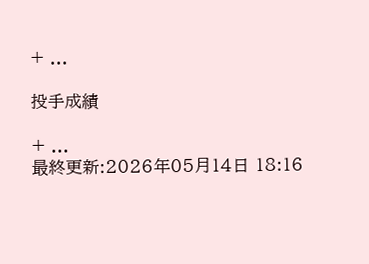+ ...

投手成績

+ ...
最終更新:2026年05月14日 18:16